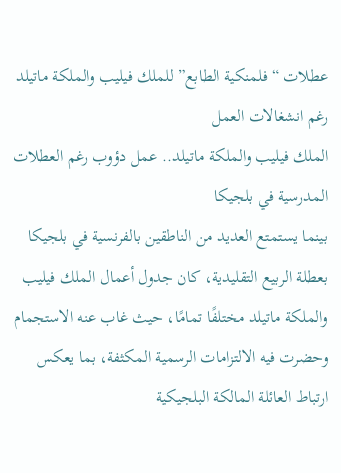عطلات “فلمنكية الطابع” للملك فيليب والملكة ماتيلد رغم انشغالات العمل
الملك فيليب والملكة ماتيلد.. عمل دؤوب رغم العطلات المدرسية في بلجيكا
بينما يستمتع العديد من الناطقين بالفرنسية في بلجيكا بعطلة الربيع التقليدية، كان جدول أعمال الملك فيليب والملكة ماتيلد مختلفًا تمامًا، حيث غاب عنه الاستجمام وحضرت فيه الالتزامات الرسمية المكثفة، بما يعكس ارتباط العائلة المالكة البلجيكية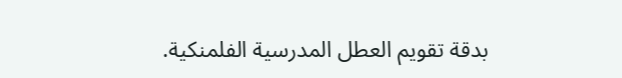بدقة تقويم العطل المدرسية الفلمنكية.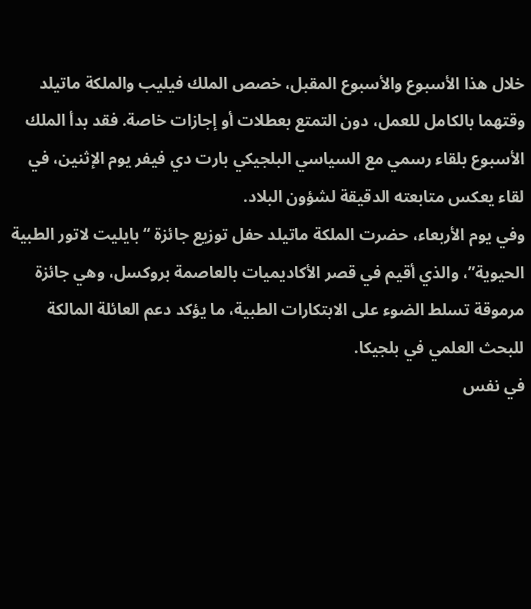خلال هذا الأسبوع والأسبوع المقبل، خصص الملك فيليب والملكة ماتيلد وقتهما بالكامل للعمل، دون التمتع بعطلات أو إجازات خاصة. فقد بدأ الملك الأسبوع بلقاء رسمي مع السياسي البلجيكي بارت دي فيفر يوم الإثنين، في لقاء يعكس متابعته الدقيقة لشؤون البلاد.
وفي يوم الأربعاء، حضرت الملكة ماتيلد حفل توزيع جائزة “بايليت لاتور الطبية الحيوية”، والذي أقيم في قصر الأكاديميات بالعاصمة بروكسل، وهي جائزة مرموقة تسلط الضوء على الابتكارات الطبية، ما يؤكد دعم العائلة المالكة للبحث العلمي في بلجيكا.
في نفس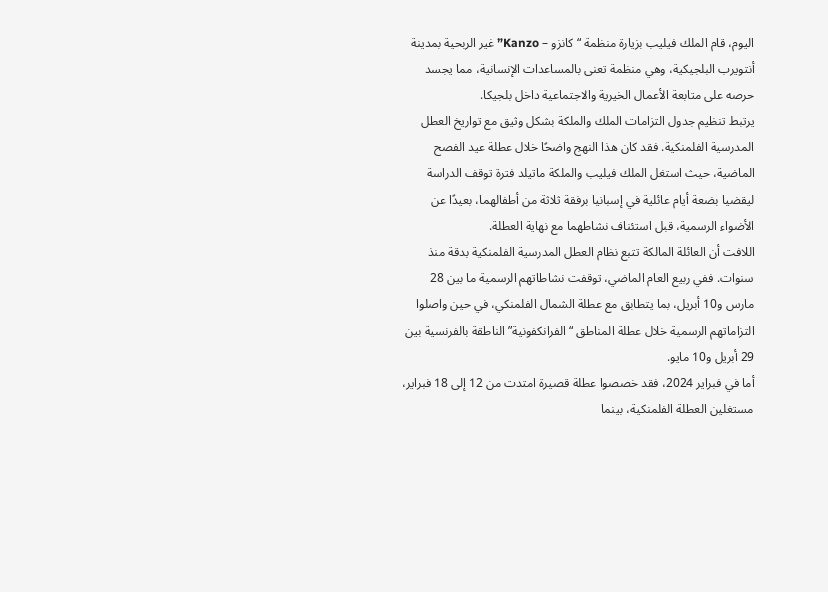اليوم، قام الملك فيليب بزيارة منظمة “كانزو – Kanzo” غير الربحية بمدينة أنتويرب البلجيكية، وهي منظمة تعنى بالمساعدات الإنسانية، مما يجسد حرصه على متابعة الأعمال الخيرية والاجتماعية داخل بلجيكا.
يرتبط تنظيم جدول التزامات الملك والملكة بشكل وثيق مع تواريخ العطل المدرسية الفلمنكية. فقد كان هذا النهج واضحًا خلال عطلة عيد الفصح الماضية، حيث استغل الملك فيليب والملكة ماتيلد فترة توقف الدراسة ليقضيا بضعة أيام عائلية في إسبانيا برفقة ثلاثة من أطفالهما، بعيدًا عن الأضواء الرسمية، قبل استئناف نشاطهما مع نهاية العطلة.
اللافت أن العائلة المالكة تتبع نظام العطل المدرسية الفلمنكية بدقة منذ سنوات. ففي ربيع العام الماضي، توقفت نشاطاتهم الرسمية ما بين 28 مارس و10 أبريل، بما يتطابق مع عطلة الشمال الفلمنكي، في حين واصلوا التزاماتهم الرسمية خلال عطلة المناطق “الفرانكفونية” الناطقة بالفرنسية بين 29 أبريل و10 مايو.
أما في فبراير 2024، فقد خصصوا عطلة قصيرة امتدت من 12 إلى 18 فبراير، مستغلين العطلة الفلمنكية، بينما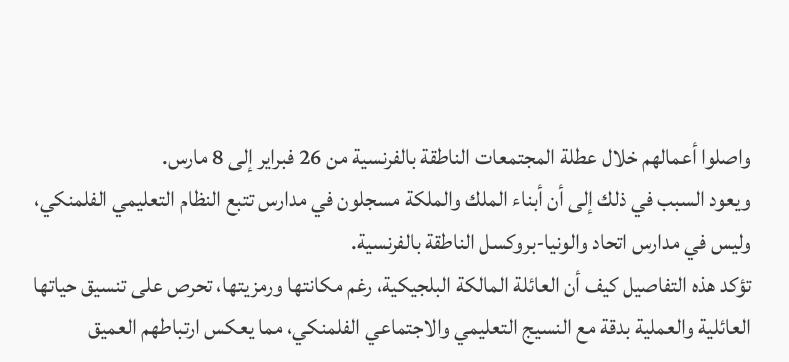واصلوا أعمالهم خلال عطلة المجتمعات الناطقة بالفرنسية من 26 فبراير إلى 8 مارس.
ويعود السبب في ذلك إلى أن أبناء الملك والملكة مسجلون في مدارس تتبع النظام التعليمي الفلمنكي، وليس في مدارس اتحاد والونيا-بروكسل الناطقة بالفرنسية.
تؤكد هذه التفاصيل كيف أن العائلة المالكة البلجيكية، رغم مكانتها ورمزيتها، تحرص على تنسيق حياتها العائلية والعملية بدقة مع النسيج التعليمي والاجتماعي الفلمنكي، مما يعكس ارتباطهم العميق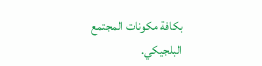بكافة مكونات المجتمع البلجيكي.